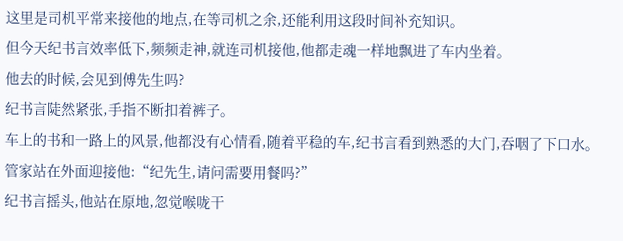这里是司机平常来接他的地点,在等司机之余,还能利用这段时间补充知识。
但今天纪书言效率低下,频频走神,就连司机接他,他都走魂一样地飘进了车内坐着。
他去的时候,会见到傅先生吗?
纪书言陡然紧张,手指不断扣着裤子。
车上的书和一路上的风景,他都没有心情看,随着平稳的车,纪书言看到熟悉的大门,吞咽了下口水。
管家站在外面迎接他:“纪先生,请问需要用餐吗?”
纪书言摇头,他站在原地,忽觉喉咙干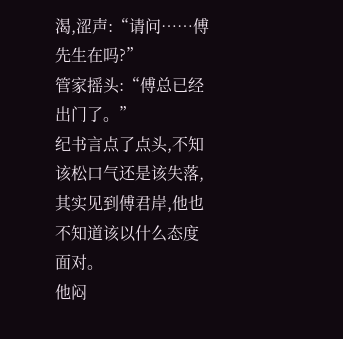渴,涩声:“请问……傅先生在吗?”
管家摇头:“傅总已经出门了。”
纪书言点了点头,不知该松口气还是该失落,其实见到傅君岸,他也不知道该以什么态度面对。
他闷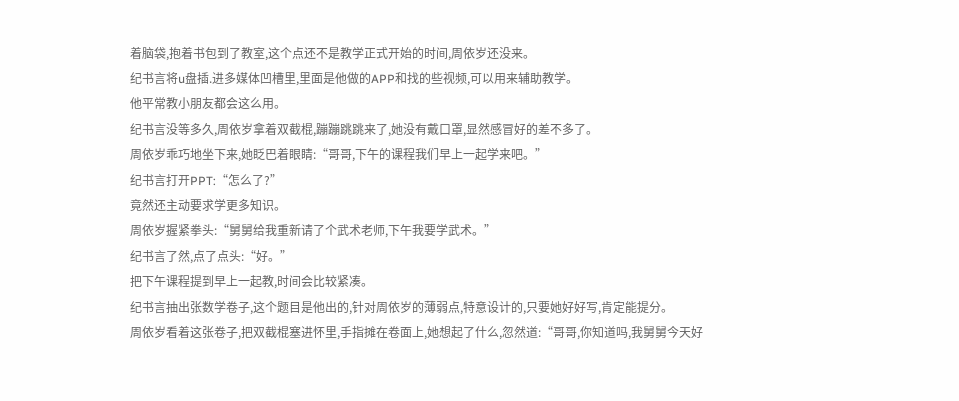着脑袋,抱着书包到了教室,这个点还不是教学正式开始的时间,周依岁还没来。
纪书言将u盘插.进多媒体凹槽里,里面是他做的APP和找的些视频,可以用来辅助教学。
他平常教小朋友都会这么用。
纪书言没等多久,周依岁拿着双截棍,蹦蹦跳跳来了,她没有戴口罩,显然感冒好的差不多了。
周依岁乖巧地坐下来,她眨巴着眼睛:“哥哥,下午的课程我们早上一起学来吧。”
纪书言打开PPT:“怎么了?”
竟然还主动要求学更多知识。
周依岁握紧拳头:“舅舅给我重新请了个武术老师,下午我要学武术。”
纪书言了然,点了点头:“好。”
把下午课程提到早上一起教,时间会比较紧凑。
纪书言抽出张数学卷子,这个题目是他出的,针对周依岁的薄弱点,特意设计的,只要她好好写,肯定能提分。
周依岁看着这张卷子,把双截棍塞进怀里,手指摊在卷面上,她想起了什么,忽然道:“哥哥,你知道吗,我舅舅今天好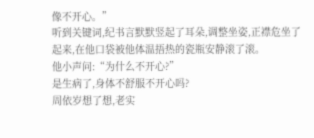像不开心。”
听到关键词,纪书言默默竖起了耳朵,调整坐姿,正襟危坐了起来,在他口袋被他体温捂热的瓷瓶安静滚了滚。
他小声问:“为什么不开心?”
是生病了,身体不舒服不开心吗?
周依岁想了想,老实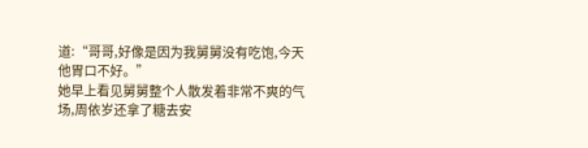道:“哥哥,好像是因为我舅舅没有吃饱,今天他胃口不好。”
她早上看见舅舅整个人散发着非常不爽的气场,周依岁还拿了糖去安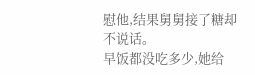慰他,结果舅舅接了糖却不说话。
早饭都没吃多少,她给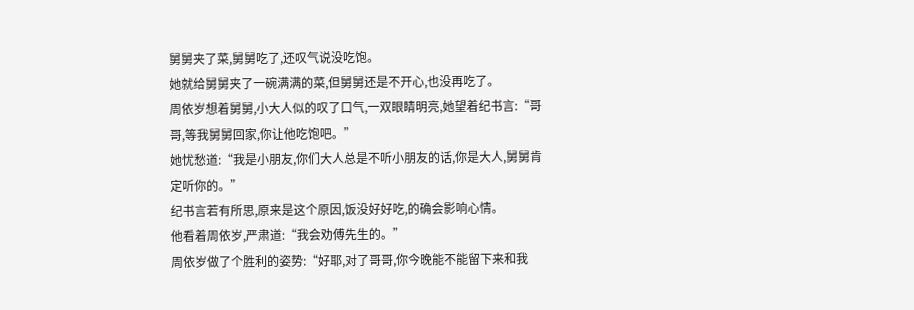舅舅夹了菜,舅舅吃了,还叹气说没吃饱。
她就给舅舅夹了一碗满满的菜,但舅舅还是不开心,也没再吃了。
周依岁想着舅舅,小大人似的叹了口气,一双眼睛明亮,她望着纪书言:“哥哥,等我舅舅回家,你让他吃饱吧。”
她忧愁道:“我是小朋友,你们大人总是不听小朋友的话,你是大人,舅舅肯定听你的。”
纪书言若有所思,原来是这个原因,饭没好好吃,的确会影响心情。
他看着周依岁,严肃道:“我会劝傅先生的。”
周依岁做了个胜利的姿势:“好耶,对了哥哥,你今晚能不能留下来和我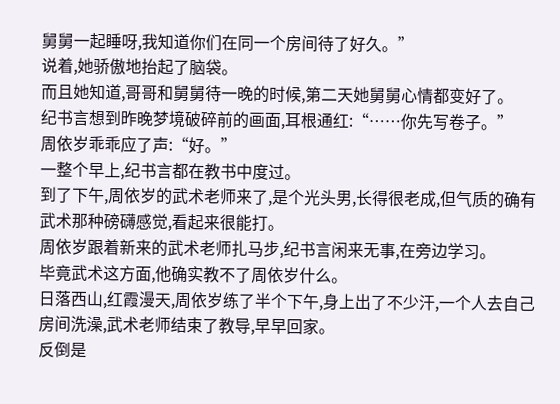舅舅一起睡呀,我知道你们在同一个房间待了好久。”
说着,她骄傲地抬起了脑袋。
而且她知道,哥哥和舅舅待一晚的时候,第二天她舅舅心情都变好了。
纪书言想到昨晚梦境破碎前的画面,耳根通红:“……你先写卷子。”
周依岁乖乖应了声:“好。”
一整个早上,纪书言都在教书中度过。
到了下午,周依岁的武术老师来了,是个光头男,长得很老成,但气质的确有武术那种磅礴感觉,看起来很能打。
周依岁跟着新来的武术老师扎马步,纪书言闲来无事,在旁边学习。
毕竟武术这方面,他确实教不了周依岁什么。
日落西山,红霞漫天,周依岁练了半个下午,身上出了不少汗,一个人去自己房间洗澡,武术老师结束了教导,早早回家。
反倒是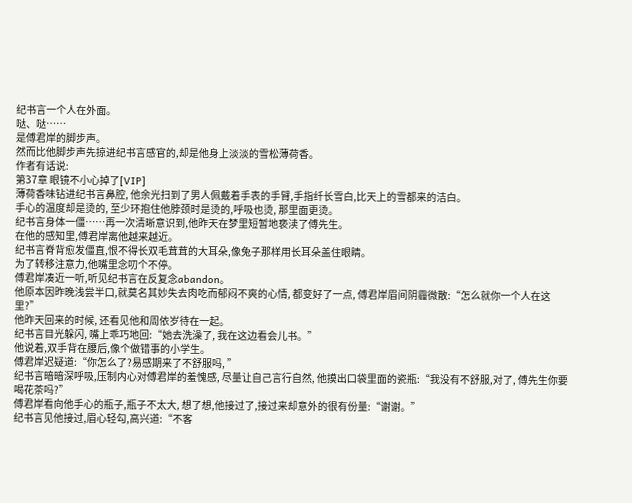纪书言一个人在外面。
哒、哒……
是傅君岸的脚步声。
然而比他脚步声先掠进纪书言感官的,却是他身上淡淡的雪松薄荷香。
作者有话说:
第37章 眼镜不小心掉了[VIP]
薄荷香味钻进纪书言鼻腔, 他余光扫到了男人佩戴着手表的手臂,手指纤长雪白,比天上的雪都来的洁白。
手心的温度却是烫的, 至少环抱住他脖颈时是烫的,呼吸也烫, 那里面更烫。
纪书言身体一僵……再一次清晰意识到,他昨天在梦里短暂地亵渎了傅先生。
在他的感知里,傅君岸离他越来越近。
纪书言脊背愈发僵直,恨不得长双毛茸茸的大耳朵,像兔子那样用长耳朵盖住眼睛。
为了转移注意力,他嘴里念叨个不停。
傅君岸凑近一听,听见纪书言在反复念abandon。
他原本因昨晚浅尝半口,就莫名其妙失去肉吃而郁闷不爽的心情, 都变好了一点, 傅君岸眉间阴霾微散:“怎么就你一个人在这里?”
他昨天回来的时候, 还看见他和周依岁待在一起。
纪书言目光躲闪, 嘴上乖巧地回:“她去洗澡了, 我在这边看会儿书。”
他说着,双手背在腰后,像个做错事的小学生。
傅君岸迟疑道:“你怎么了?易感期来了不舒服吗, ”
纪书言暗暗深呼吸,压制内心对傅君岸的羞愧感, 尽量让自己言行自然, 他摸出口袋里面的瓷瓶:“我没有不舒服,对了, 傅先生你要喝花茶吗?”
傅君岸看向他手心的瓶子,瓶子不太大, 想了想,他接过了,接过来却意外的很有份量:“谢谢。”
纪书言见他接过,眉心轻勾,高兴道:“不客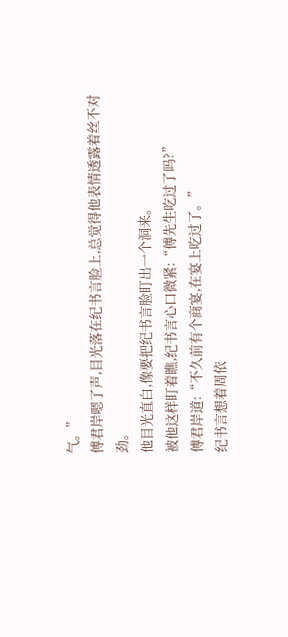气。”
傅君岸嗯了声,目光落在纪书言脸上,总觉得他表情透露着丝不对劲。
他目光直白,像要把纪书言脸盯出一个洞来。
被他这样盯着瞧,纪书言心口微紧:“傅先生吃过了吗?”
傅君岸道:“不久前有个商宴,在宴上吃过了。”
纪书言想着周依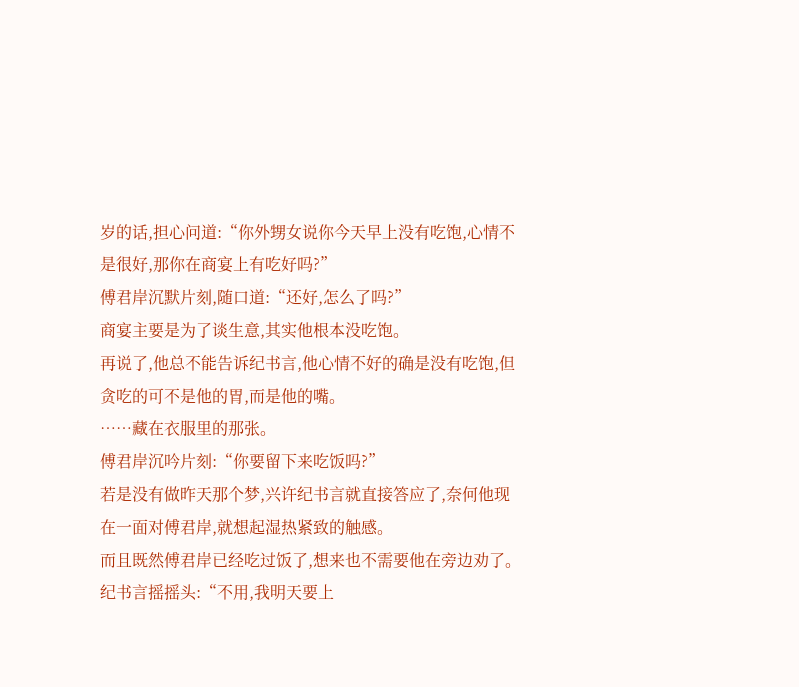岁的话,担心问道:“你外甥女说你今天早上没有吃饱,心情不是很好,那你在商宴上有吃好吗?”
傅君岸沉默片刻,随口道:“还好,怎么了吗?”
商宴主要是为了谈生意,其实他根本没吃饱。
再说了,他总不能告诉纪书言,他心情不好的确是没有吃饱,但贪吃的可不是他的胃,而是他的嘴。
……藏在衣服里的那张。
傅君岸沉吟片刻:“你要留下来吃饭吗?”
若是没有做昨天那个梦,兴许纪书言就直接答应了,奈何他现在一面对傅君岸,就想起湿热紧致的触感。
而且既然傅君岸已经吃过饭了,想来也不需要他在旁边劝了。
纪书言摇摇头:“不用,我明天要上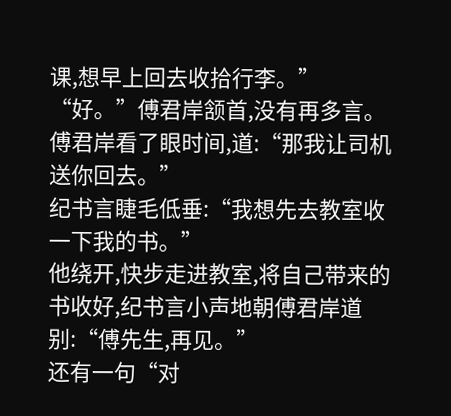课,想早上回去收拾行李。”
“好。”傅君岸颔首,没有再多言。
傅君岸看了眼时间,道:“那我让司机送你回去。”
纪书言睫毛低垂:“我想先去教室收一下我的书。”
他绕开,快步走进教室,将自己带来的书收好,纪书言小声地朝傅君岸道别:“傅先生,再见。”
还有一句“对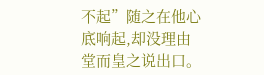不起”随之在他心底响起,却没理由堂而皇之说出口。